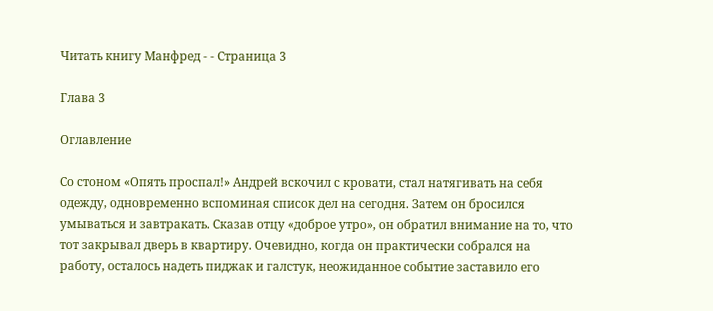Читать книгу Манфред - - Страница 3

Глава 3

Оглавление

Со стоном «Опять проспал!» Андрей вскочил с кровати, стал натягивать на себя одежду, одновременно вспоминая список дел на сегодня. Затем он бросился умываться и завтракать. Сказав отцу «доброе утро», он обратил внимание на то, что тот закрывал дверь в квартиру. Очевидно, когда он практически собрался на работу, осталось надеть пиджак и галстук, неожиданное событие заставило его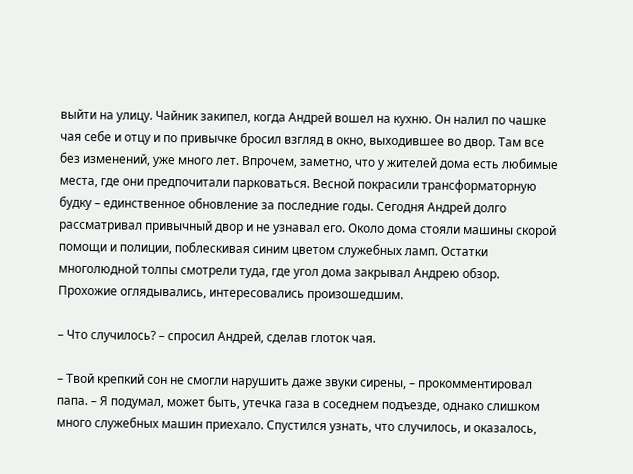выйти на улицу. Чайник закипел, когда Андрей вошел на кухню. Он налил по чашке чая себе и отцу и по привычке бросил взгляд в окно, выходившее во двор. Там все без изменений, уже много лет. Впрочем, заметно, что у жителей дома есть любимые места, где они предпочитали парковаться. Весной покрасили трансформаторную будку – единственное обновление за последние годы. Сегодня Андрей долго рассматривал привычный двор и не узнавал его. Около дома стояли машины скорой помощи и полиции, поблескивая синим цветом служебных ламп. Остатки многолюдной толпы смотрели туда, где угол дома закрывал Андрею обзор. Прохожие оглядывались, интересовались произошедшим.

– Что случилось? – спросил Андрей, сделав глоток чая.

– Твой крепкий сон не смогли нарушить даже звуки сирены, – прокомментировал папа. – Я подумал, может быть, утечка газа в соседнем подъезде, однако слишком много служебных машин приехало. Спустился узнать, что случилось, и оказалось,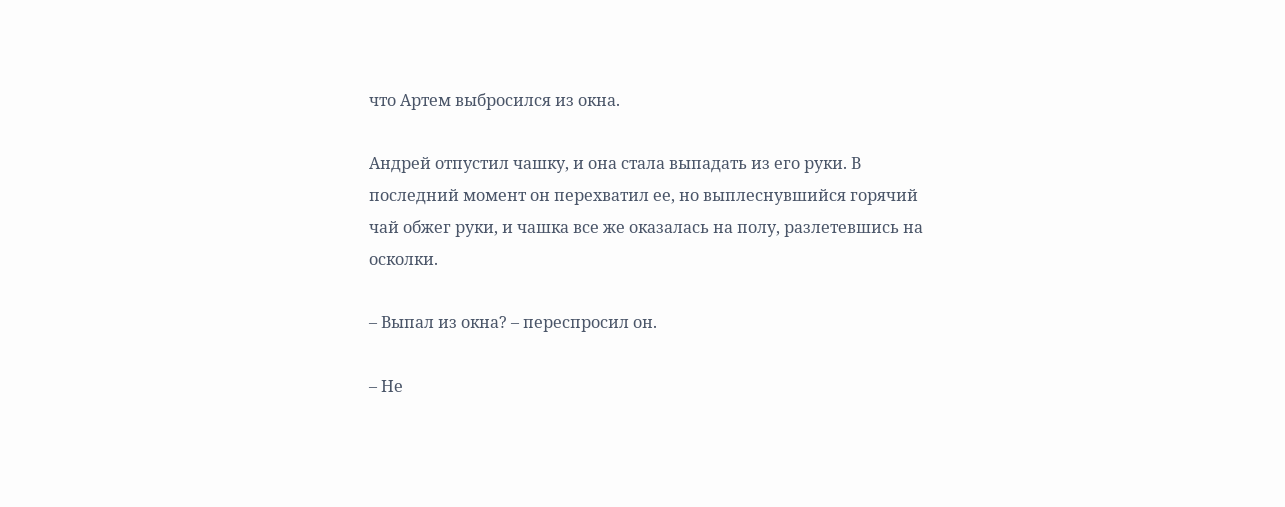что Артем выбросился из окна.

Андрей отпустил чашку, и она стала выпадать из его руки. В последний момент он перехватил ее, но выплеснувшийся горячий чай обжег руки, и чашка все же оказалась на полу, разлетевшись на осколки.

– Выпал из окна? – переспросил он.

– Не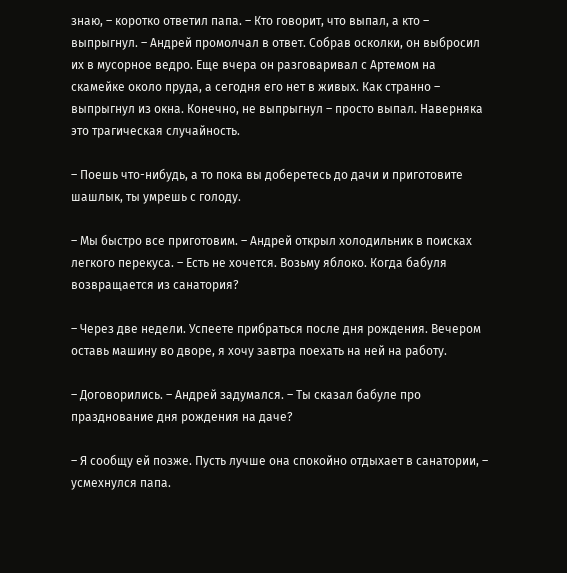знаю, – коротко ответил папа. – Кто говорит, что выпал, а кто – выпрыгнул. – Андрей промолчал в ответ. Собрав осколки, он выбросил их в мусорное ведро. Еще вчера он разговаривал с Артемом на скамейке около пруда, а сегодня его нет в живых. Как странно – выпрыгнул из окна. Конечно, не выпрыгнул – просто выпал. Наверняка это трагическая случайность.

– Поешь что-нибудь, а то пока вы доберетесь до дачи и приготовите шашлык, ты умрешь с голоду.

– Мы быстро все приготовим. – Андрей открыл холодильник в поисках легкого перекуса. – Есть не хочется. Возьму яблоко. Когда бабуля возвращается из санатория?

– Через две недели. Успеете прибраться после дня рождения. Вечером оставь машину во дворе, я хочу завтра поехать на ней на работу.

– Договорились. – Андрей задумался. – Ты сказал бабуле про празднование дня рождения на даче?

– Я сообщу ей позже. Пусть лучше она спокойно отдыхает в санатории, – усмехнулся папа.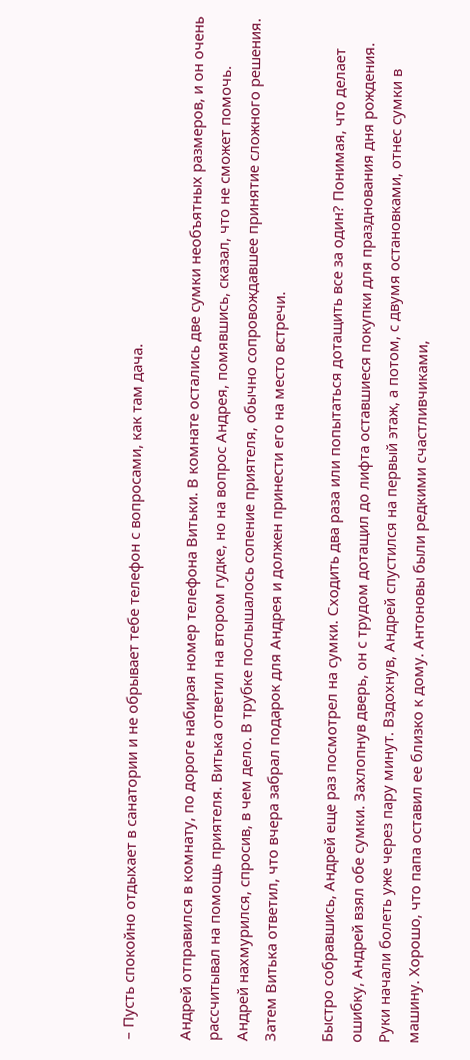– Пусть спокойно отдыхает в санатории и не обрывает тебе телефон с вопросами, как там дача.

Андрей отправился в комнату, по дороге набирая номер телефона Витьки. В комнате остались две сумки необъятных размеров, и он очень рассчитывал на помощь приятеля. Витька ответил на втором гудке, но на вопрос Андрея, помявшись, сказал, что не сможет помочь. Андрей нахмурился, спросив, в чем дело. В трубке послышалось сопение приятеля, обычно сопровождавшее принятие сложного решения. Затем Витька ответил, что вчера забрал подарок для Андрея и должен принести его на место встречи.

Быстро собравшись, Андрей еще раз посмотрел на сумки. Сходить два раза или попытаться дотащить все за один? Понимая, что делает ошибку, Андрей взял обе сумки. Захлопнув дверь, он с трудом дотащил до лифта оставшиеся покупки для празднования дня рождения. Руки начали болеть уже через пару минут. Вздохнув, Андрей спустился на первый этаж, а потом, с двумя остановками, отнес сумки в машину. Хорошо, что папа оставил ее близко к дому. Антоновы были редкими счастливчиками,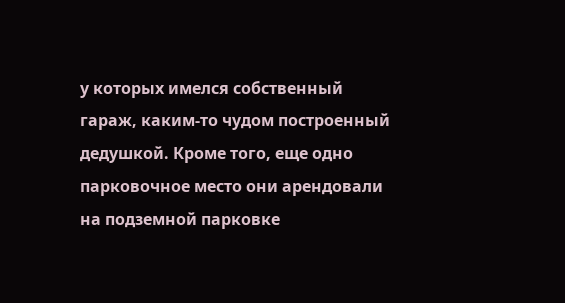у которых имелся собственный гараж, каким-то чудом построенный дедушкой. Кроме того, еще одно парковочное место они арендовали на подземной парковке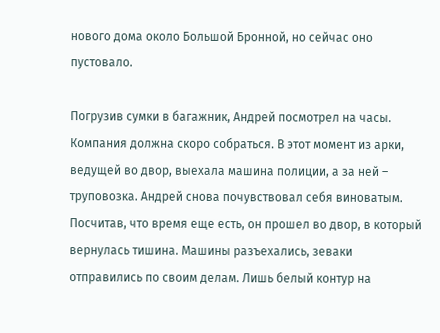нового дома около Большой Бронной, но сейчас оно пустовало.

Погрузив сумки в багажник, Андрей посмотрел на часы. Компания должна скоро собраться. В этот момент из арки, ведущей во двор, выехала машина полиции, а за ней – труповозка. Андрей снова почувствовал себя виноватым. Посчитав, что время еще есть, он прошел во двор, в который вернулась тишина. Машины разъехались, зеваки отправились по своим делам. Лишь белый контур на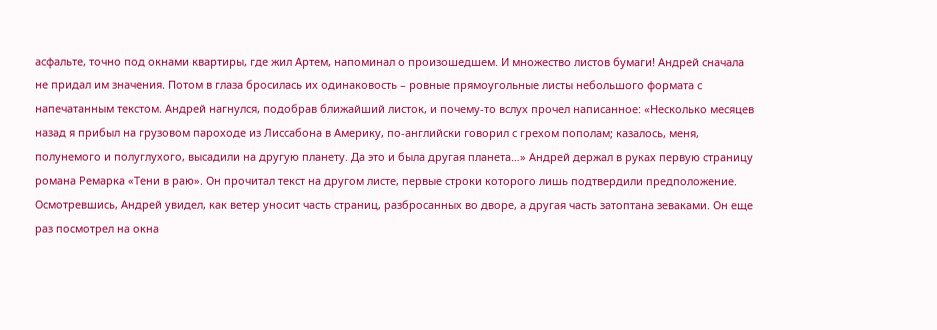асфальте, точно под окнами квартиры, где жил Артем, напоминал о произошедшем. И множество листов бумаги! Андрей сначала не придал им значения. Потом в глаза бросилась их одинаковость – ровные прямоугольные листы небольшого формата с напечатанным текстом. Андрей нагнулся, подобрав ближайший листок, и почему-то вслух прочел написанное: «Несколько месяцев назад я прибыл на грузовом пароходе из Лиссабона в Америку, по-английски говорил с грехом пополам; казалось, меня, полунемого и полуглухого, высадили на другую планету. Да это и была другая планета…» Андрей держал в руках первую страницу романа Ремарка «Тени в раю». Он прочитал текст на другом листе, первые строки которого лишь подтвердили предположение. Осмотревшись, Андрей увидел, как ветер уносит часть страниц, разбросанных во дворе, а другая часть затоптана зеваками. Он еще раз посмотрел на окна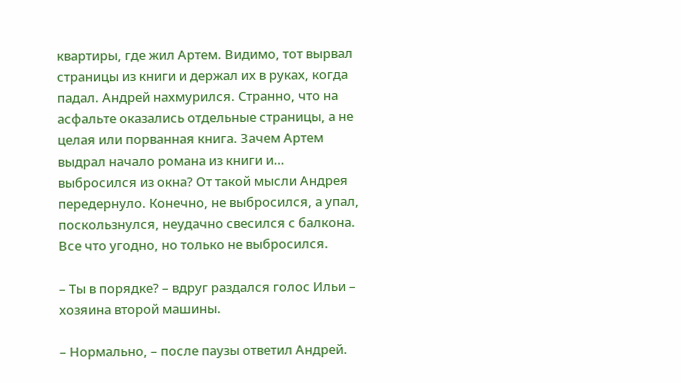квартиры, где жил Артем. Видимо, тот вырвал страницы из книги и держал их в руках, когда падал. Андрей нахмурился. Странно, что на асфальте оказались отдельные страницы, а не целая или порванная книга. Зачем Артем выдрал начало романа из книги и… выбросился из окна? От такой мысли Андрея передернуло. Конечно, не выбросился, а упал, поскользнулся, неудачно свесился с балкона. Все что угодно, но только не выбросился.

– Ты в порядке? – вдруг раздался голос Ильи – хозяина второй машины.

– Нормально, – после паузы ответил Андрей.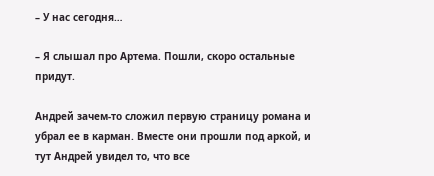– У нас сегодня…

– Я слышал про Артема. Пошли, скоро остальные придут.

Андрей зачем-то сложил первую страницу романа и убрал ее в карман. Вместе они прошли под аркой, и тут Андрей увидел то, что все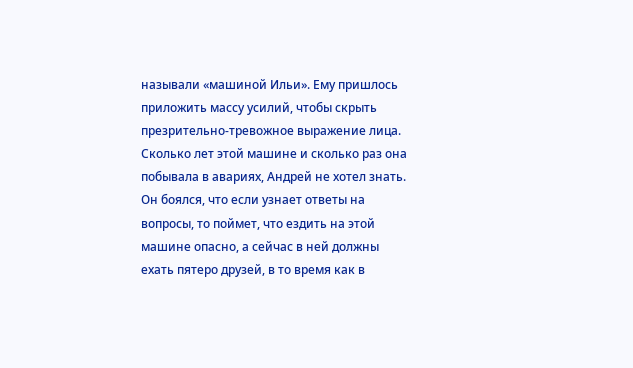называли «машиной Ильи». Ему пришлось приложить массу усилий, чтобы скрыть презрительно-тревожное выражение лица. Сколько лет этой машине и сколько раз она побывала в авариях, Андрей не хотел знать. Он боялся, что если узнает ответы на вопросы, то поймет, что ездить на этой машине опасно, а сейчас в ней должны ехать пятеро друзей, в то время как в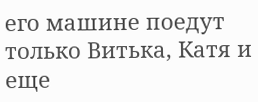его машине поедут только Витька, Катя и еще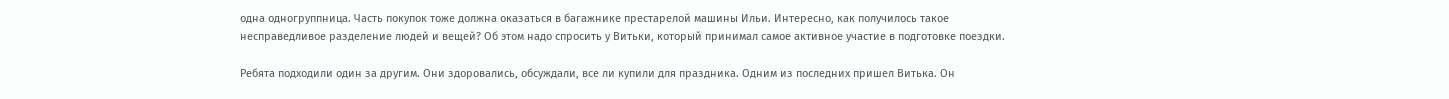одна одногруппница. Часть покупок тоже должна оказаться в багажнике престарелой машины Ильи. Интересно, как получилось такое несправедливое разделение людей и вещей? Об этом надо спросить у Витьки, который принимал самое активное участие в подготовке поездки.

Ребята подходили один за другим. Они здоровались, обсуждали, все ли купили для праздника. Одним из последних пришел Витька. Он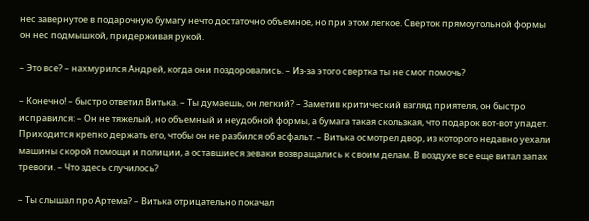нес завернутое в подарочную бумагу нечто достаточно объемное, но при этом легкое. Сверток прямоугольной формы он нес подмышкой, придерживая рукой.

– Это все? – нахмурился Андрей, когда они поздоровались. – Из-за этого свертка ты не смог помочь?

– Конечно! – быстро ответил Витька. – Ты думаешь, он легкий? – Заметив критический взгляд приятеля, он быстро исправился: – Он не тяжелый, но объемный и неудобной формы, а бумага такая скользкая, что подарок вот-вот упадет. Приходится крепко держать его, чтобы он не разбился об асфальт. – Витька осмотрел двор, из которого недавно уехали машины скорой помощи и полиции, а оставшиеся зеваки возвращались к своим делам. В воздухе все еще витал запах тревоги. – Что здесь случилось?

– Ты слышал про Артема? – Витька отрицательно покачал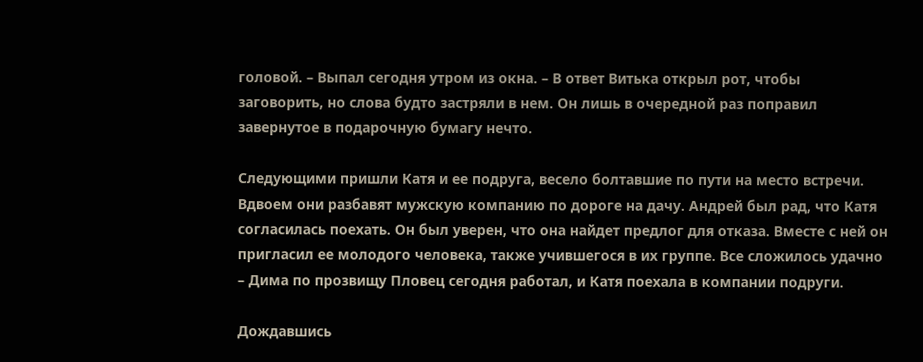головой. – Выпал сегодня утром из окна. – В ответ Витька открыл рот, чтобы заговорить, но слова будто застряли в нем. Он лишь в очередной раз поправил завернутое в подарочную бумагу нечто.

Следующими пришли Катя и ее подруга, весело болтавшие по пути на место встречи. Вдвоем они разбавят мужскую компанию по дороге на дачу. Андрей был рад, что Катя согласилась поехать. Он был уверен, что она найдет предлог для отказа. Вместе с ней он пригласил ее молодого человека, также учившегося в их группе. Все сложилось удачно – Дима по прозвищу Пловец сегодня работал, и Катя поехала в компании подруги.

Дождавшись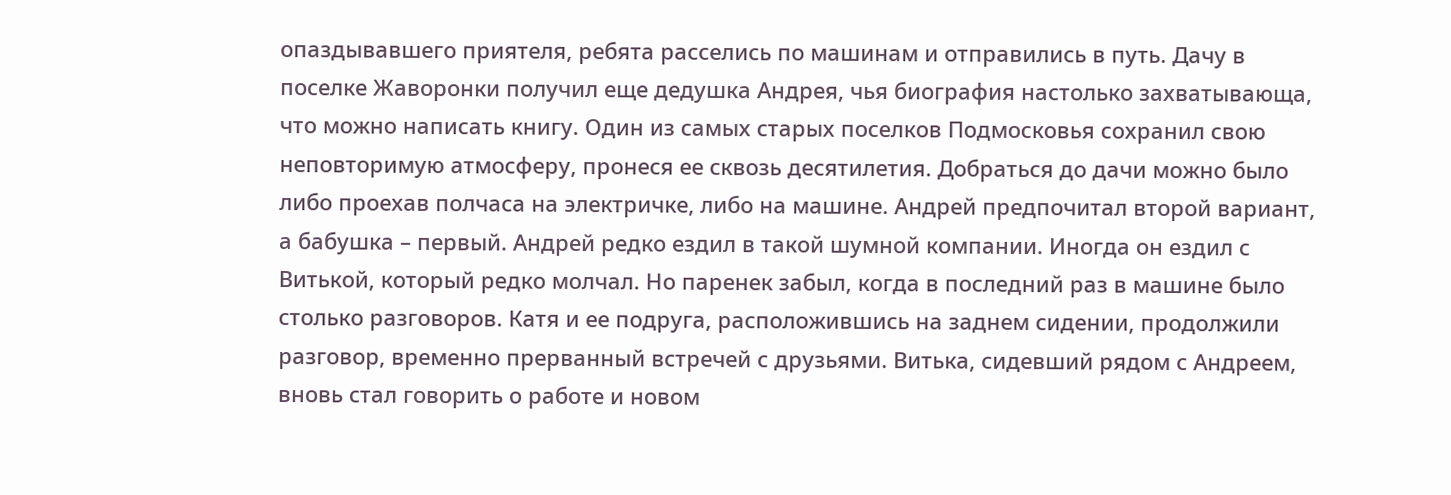опаздывавшего приятеля, ребята расселись по машинам и отправились в путь. Дачу в поселке Жаворонки получил еще дедушка Андрея, чья биография настолько захватывающа, что можно написать книгу. Один из самых старых поселков Подмосковья сохранил свою неповторимую атмосферу, пронеся ее сквозь десятилетия. Добраться до дачи можно было либо проехав полчаса на электричке, либо на машине. Андрей предпочитал второй вариант, а бабушка – первый. Андрей редко ездил в такой шумной компании. Иногда он ездил с Витькой, который редко молчал. Но паренек забыл, когда в последний раз в машине было столько разговоров. Катя и ее подруга, расположившись на заднем сидении, продолжили разговор, временно прерванный встречей с друзьями. Витька, сидевший рядом с Андреем, вновь стал говорить о работе и новом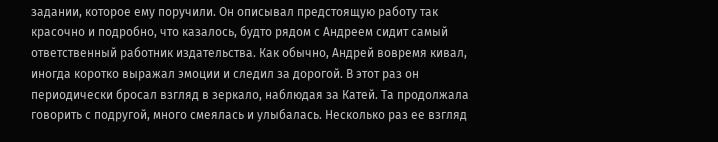задании, которое ему поручили. Он описывал предстоящую работу так красочно и подробно, что казалось, будто рядом с Андреем сидит самый ответственный работник издательства. Как обычно, Андрей вовремя кивал, иногда коротко выражал эмоции и следил за дорогой. В этот раз он периодически бросал взгляд в зеркало, наблюдая за Катей. Та продолжала говорить с подругой, много смеялась и улыбалась. Несколько раз ее взгляд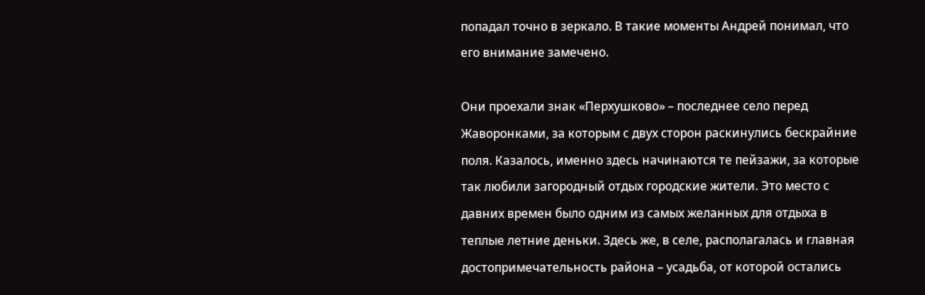попадал точно в зеркало. В такие моменты Андрей понимал, что его внимание замечено.

Они проехали знак «Перхушково» – последнее село перед Жаворонками, за которым с двух сторон раскинулись бескрайние поля. Казалось, именно здесь начинаются те пейзажи, за которые так любили загородный отдых городские жители. Это место с давних времен было одним из самых желанных для отдыха в теплые летние деньки. Здесь же, в селе, располагалась и главная достопримечательность района – усадьба, от которой остались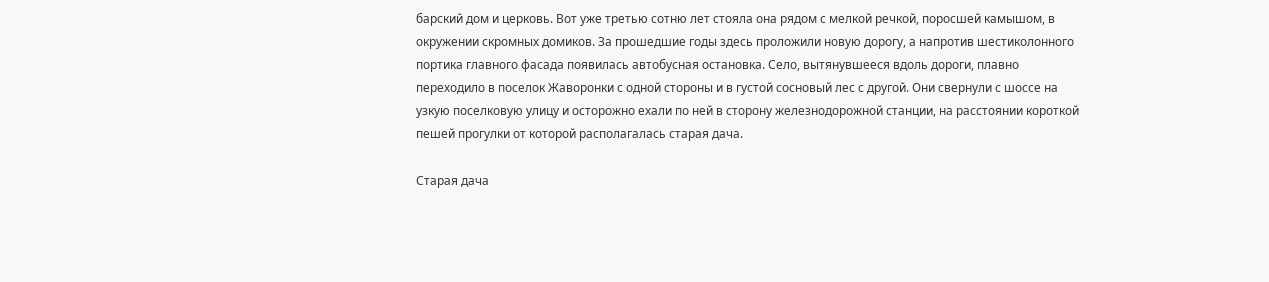барский дом и церковь. Вот уже третью сотню лет стояла она рядом с мелкой речкой, поросшей камышом, в окружении скромных домиков. За прошедшие годы здесь проложили новую дорогу, а напротив шестиколонного портика главного фасада появилась автобусная остановка. Село, вытянувшееся вдоль дороги, плавно переходило в поселок Жаворонки с одной стороны и в густой сосновый лес с другой. Они свернули с шоссе на узкую поселковую улицу и осторожно ехали по ней в сторону железнодорожной станции, на расстоянии короткой пешей прогулки от которой располагалась старая дача.

Старая дача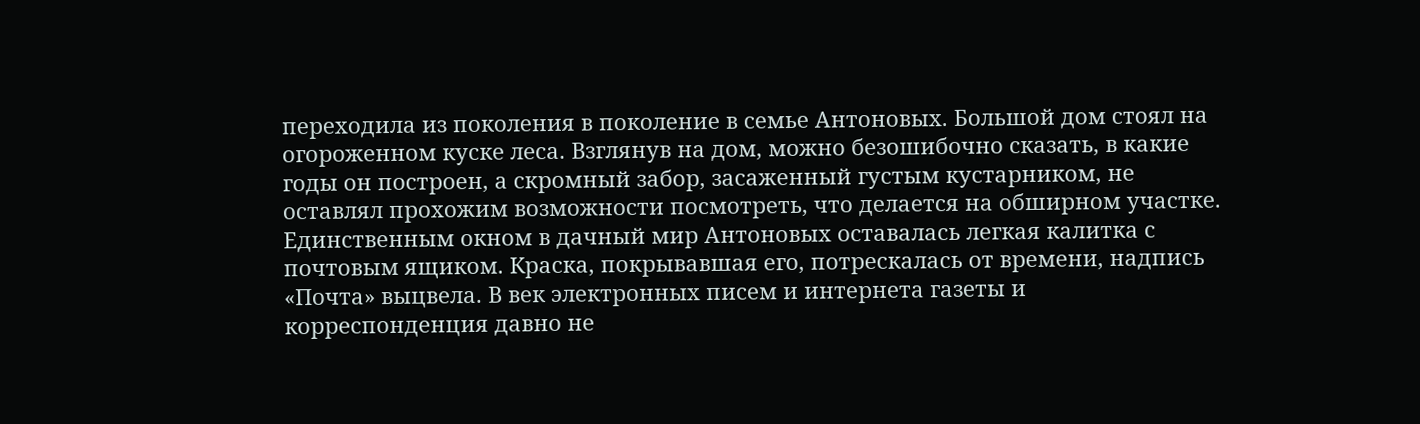переходила из поколения в поколение в семье Антоновых. Большой дом стоял на огороженном куске леса. Взглянув на дом, можно безошибочно сказать, в какие годы он построен, а скромный забор, засаженный густым кустарником, не оставлял прохожим возможности посмотреть, что делается на обширном участке. Единственным окном в дачный мир Антоновых оставалась легкая калитка с почтовым ящиком. Краска, покрывавшая его, потрескалась от времени, надпись «Почта» выцвела. В век электронных писем и интернета газеты и корреспонденция давно не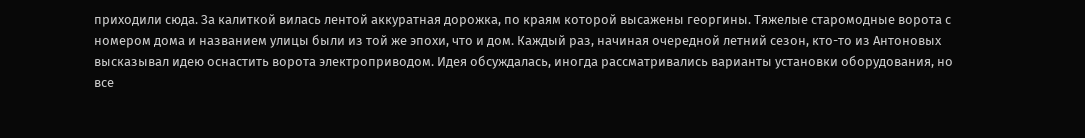приходили сюда. За калиткой вилась лентой аккуратная дорожка, по краям которой высажены георгины. Тяжелые старомодные ворота с номером дома и названием улицы были из той же эпохи, что и дом. Каждый раз, начиная очередной летний сезон, кто-то из Антоновых высказывал идею оснастить ворота электроприводом. Идея обсуждалась, иногда рассматривались варианты установки оборудования, но все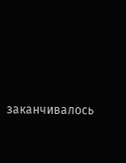заканчивалось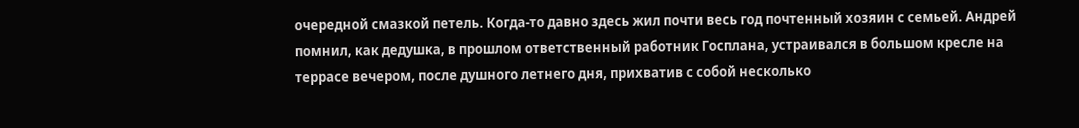очередной смазкой петель. Когда-то давно здесь жил почти весь год почтенный хозяин с семьей. Андрей помнил, как дедушка, в прошлом ответственный работник Госплана, устраивался в большом кресле на террасе вечером, после душного летнего дня, прихватив с собой несколько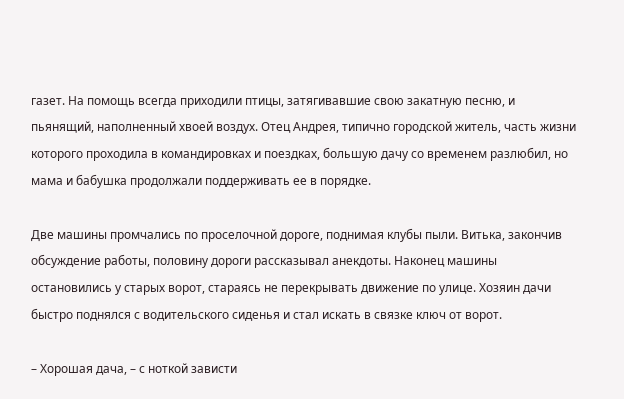газет. На помощь всегда приходили птицы, затягивавшие свою закатную песню, и пьянящий, наполненный хвоей воздух. Отец Андрея, типично городской житель, часть жизни которого проходила в командировках и поездках, большую дачу со временем разлюбил, но мама и бабушка продолжали поддерживать ее в порядке.

Две машины промчались по проселочной дороге, поднимая клубы пыли. Витька, закончив обсуждение работы, половину дороги рассказывал анекдоты. Наконец машины остановились у старых ворот, стараясь не перекрывать движение по улице. Хозяин дачи быстро поднялся с водительского сиденья и стал искать в связке ключ от ворот.

– Хорошая дача, – с ноткой зависти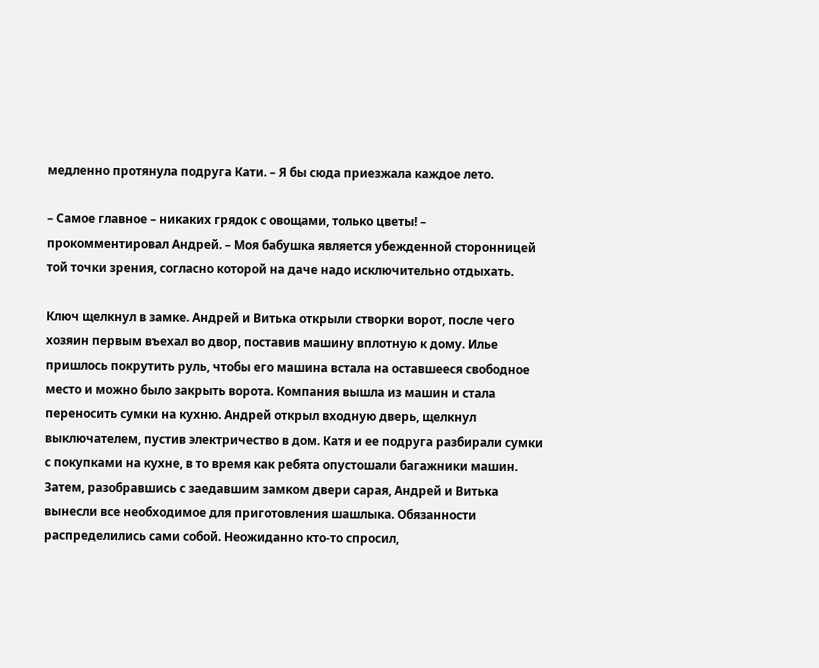медленно протянула подруга Кати. – Я бы сюда приезжала каждое лето.

– Самое главное – никаких грядок с овощами, только цветы! – прокомментировал Андрей. – Моя бабушка является убежденной сторонницей той точки зрения, согласно которой на даче надо исключительно отдыхать.

Ключ щелкнул в замке. Андрей и Витька открыли створки ворот, после чего хозяин первым въехал во двор, поставив машину вплотную к дому. Илье пришлось покрутить руль, чтобы его машина встала на оставшееся свободное место и можно было закрыть ворота. Компания вышла из машин и стала переносить сумки на кухню. Андрей открыл входную дверь, щелкнул выключателем, пустив электричество в дом. Катя и ее подруга разбирали сумки с покупками на кухне, в то время как ребята опустошали багажники машин. Затем, разобравшись с заедавшим замком двери сарая, Андрей и Витька вынесли все необходимое для приготовления шашлыка. Обязанности распределились сами собой. Неожиданно кто-то спросил,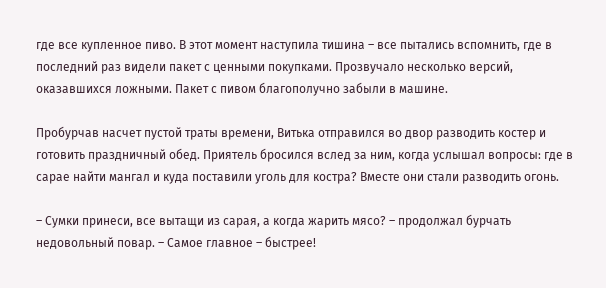где все купленное пиво. В этот момент наступила тишина – все пытались вспомнить, где в последний раз видели пакет с ценными покупками. Прозвучало несколько версий, оказавшихся ложными. Пакет с пивом благополучно забыли в машине.

Пробурчав насчет пустой траты времени, Витька отправился во двор разводить костер и готовить праздничный обед. Приятель бросился вслед за ним, когда услышал вопросы: где в сарае найти мангал и куда поставили уголь для костра? Вместе они стали разводить огонь.

– Сумки принеси, все вытащи из сарая, а когда жарить мясо? – продолжал бурчать недовольный повар. – Самое главное – быстрее!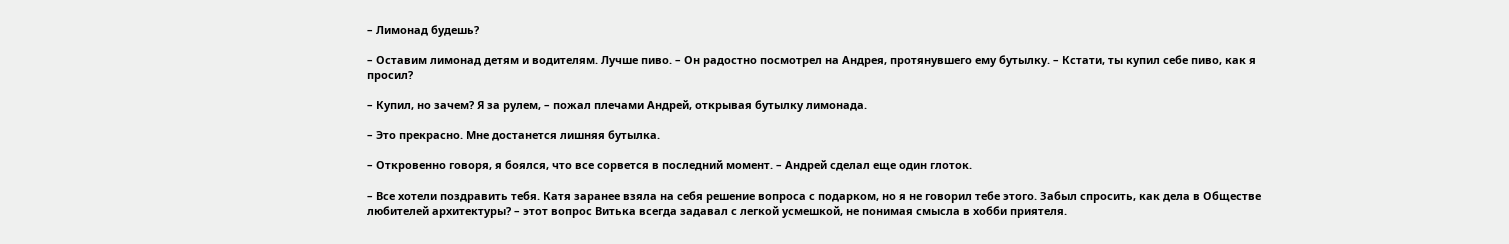– Лимонад будешь?

– Оставим лимонад детям и водителям. Лучше пиво. – Он радостно посмотрел на Андрея, протянувшего ему бутылку. – Кстати, ты купил себе пиво, как я просил?

– Купил, но зачем? Я за рулем, – пожал плечами Андрей, открывая бутылку лимонада.

– Это прекрасно. Мне достанется лишняя бутылка.

– Откровенно говоря, я боялся, что все сорвется в последний момент. – Андрей сделал еще один глоток.

– Все хотели поздравить тебя. Катя заранее взяла на себя решение вопроса с подарком, но я не говорил тебе этого. Забыл спросить, как дела в Обществе любителей архитектуры? – этот вопрос Витька всегда задавал с легкой усмешкой, не понимая смысла в хобби приятеля.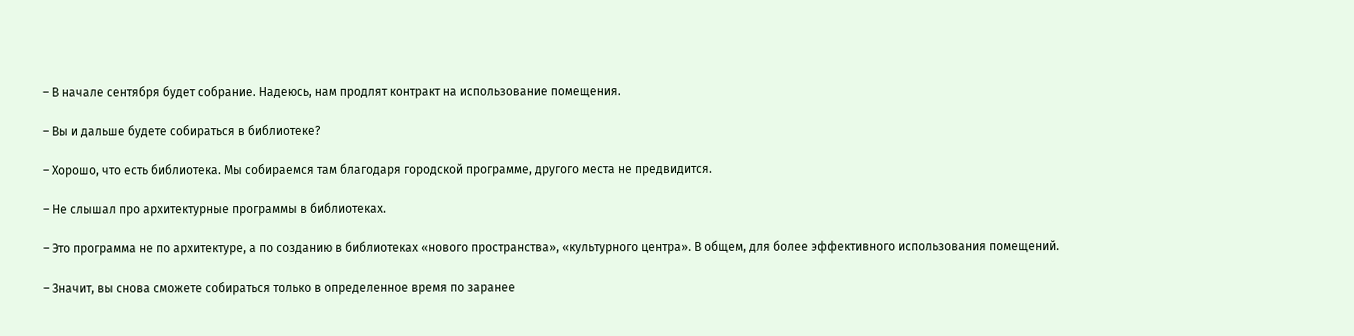– В начале сентября будет собрание. Надеюсь, нам продлят контракт на использование помещения.

– Вы и дальше будете собираться в библиотеке?

– Хорошо, что есть библиотека. Мы собираемся там благодаря городской программе, другого места не предвидится.

– Не слышал про архитектурные программы в библиотеках.

– Это программа не по архитектуре, а по созданию в библиотеках «нового пространства», «культурного центра». В общем, для более эффективного использования помещений.

– Значит, вы снова сможете собираться только в определенное время по заранее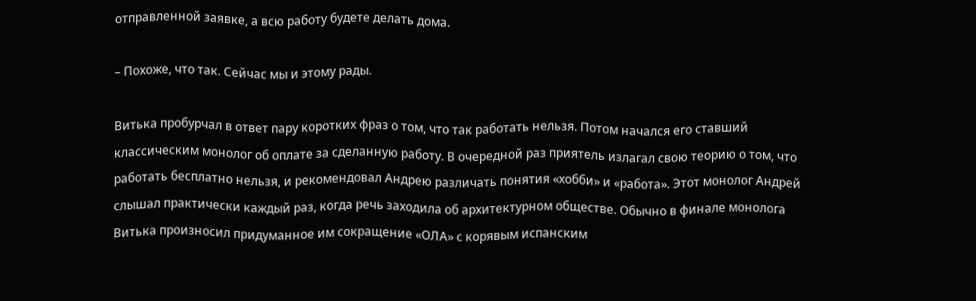отправленной заявке, а всю работу будете делать дома.

– Похоже, что так. Сейчас мы и этому рады.

Витька пробурчал в ответ пару коротких фраз о том, что так работать нельзя. Потом начался его ставший классическим монолог об оплате за сделанную работу. В очередной раз приятель излагал свою теорию о том, что работать бесплатно нельзя, и рекомендовал Андрею различать понятия «хобби» и «работа». Этот монолог Андрей слышал практически каждый раз, когда речь заходила об архитектурном обществе. Обычно в финале монолога Витька произносил придуманное им сокращение «ОЛА» с корявым испанским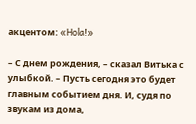акцентом: «Hola!»

– С днем рождения, – сказал Витька с улыбкой. – Пусть сегодня это будет главным событием дня. И, судя по звукам из дома,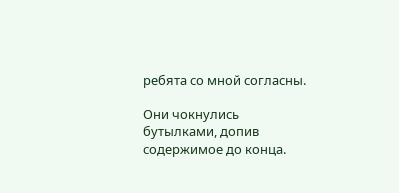ребята со мной согласны.

Они чокнулись бутылками, допив содержимое до конца.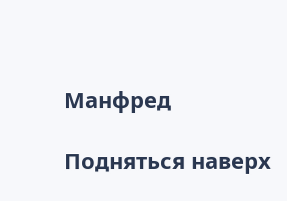Манфред

Подняться наверх